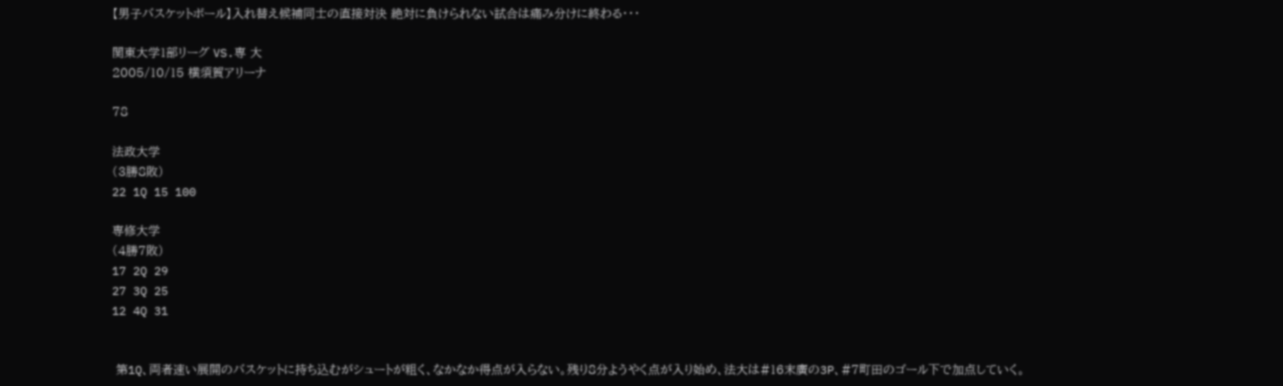【男子バスケットボール】入れ替え候補同士の直接対決 絶対に負けられない試合は痛み分けに終わる・・・

関東大学1部リーグ VS.専 大
2005/10/15 横須賀アリーナ

78

法政大学
(3勝8敗)
22 1Q 15 100

専修大学
(4勝7敗)
17 2Q 29
27 3Q 25
12 4Q 31


 第1Q、両者速い展開のバスケットに持ち込むがシュートが粗く、なかなか得点が入らない。残り8分ようやく点が入り始め、法大は#16末廣の3P、#7町田のゴール下で加点していく。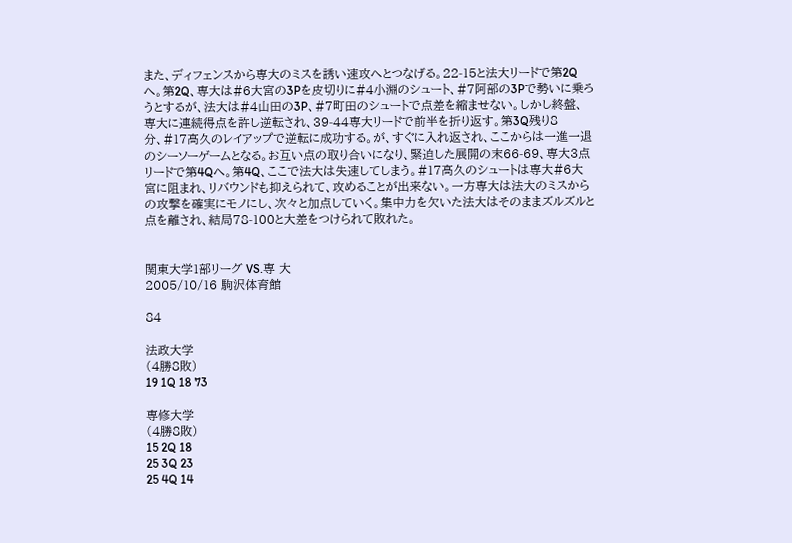また、ディフェンスから専大のミスを誘い速攻へとつなげる。22-15と法大リードで第2Qへ。第2Q、専大は#6大宮の3Pを皮切りに#4小淵のシュート、#7阿部の3Pで勢いに乗ろうとするが、法大は#4山田の3P、#7町田のシュートで点差を縮ませない。しかし終盤、専大に連続得点を許し逆転され、39-44専大リードで前半を折り返す。第3Q残り8分、#17高久のレイアップで逆転に成功する。が、すぐに入れ返され、ここからは一進一退のシーソーゲームとなる。お互い点の取り合いになり、緊迫した展開の末66-69、専大3点リードで第4Qへ。第4Q、ここで法大は失速してしまう。#17高久のシュートは専大#6大宮に阻まれ、リバウンドも抑えられて、攻めることが出来ない。一方専大は法大のミスからの攻撃を確実にモノにし、次々と加点していく。集中力を欠いた法大はそのままズルズルと点を離され、結局78-100と大差をつけられて敗れた。


関東大学1部リーグ VS.専 大
2005/10/16 駒沢体育館

84

法政大学
(4勝8敗)
19 1Q 18 73

専修大学
(4勝8敗)
15 2Q 18
25 3Q 23
25 4Q 14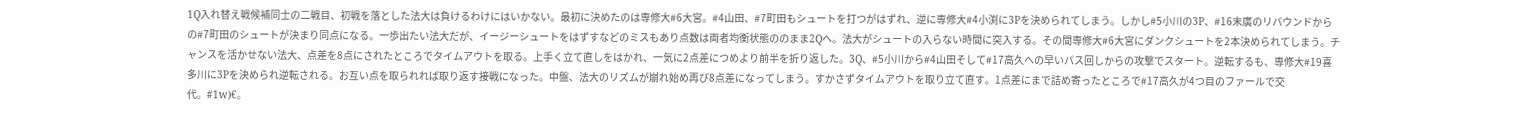1Q入れ替え戦候補同士の二戦目、初戦を落とした法大は負けるわけにはいかない。最初に決めたのは専修大#6大宮。#4山田、#7町田もシュートを打つがはずれ、逆に専修大#4小渕に3Pを決められてしまう。しかし#5小川の3P、#16末廣のリバウンドからの#7町田のシュートが決まり同点になる。一歩出たい法大だが、イージーシュートをはずすなどのミスもあり点数は両者均衡状態ののまま2Qへ。法大がシュートの入らない時間に突入する。その間専修大#6大宮にダンクシュートを2本決められてしまう。チャンスを活かせない法大、点差を8点にされたところでタイムアウトを取る。上手く立て直しをはかれ、一気に2点差につめより前半を折り返した。3Q、#5小川から#4山田そして#17高久への早いパス回しからの攻撃でスタート。逆転するも、専修大#19喜多川に3Pを決められ逆転される。お互い点を取られれば取り返す接戦になった。中盤、法大のリズムが崩れ始め再び8点差になってしまう。すかさずタイムアウトを取り立て直す。1点差にまで詰め寄ったところで#17高久が4つ目のファールで交代。#1w)€。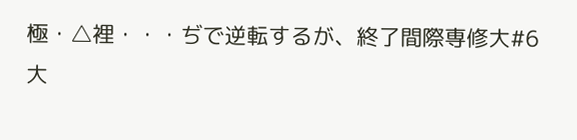極・△裡・・・ぢで逆転するが、終了間際専修大#6大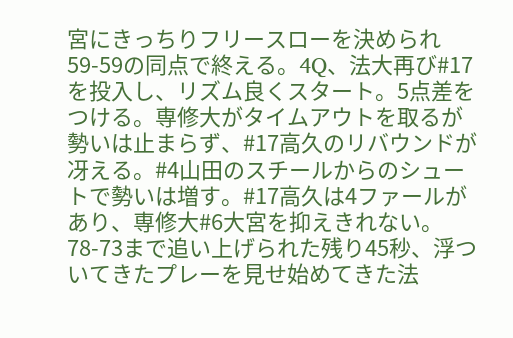宮にきっちりフリースローを決められ59-59の同点で終える。4Q、法大再び#17を投入し、リズム良くスタート。5点差をつける。専修大がタイムアウトを取るが勢いは止まらず、#17高久のリバウンドが冴える。#4山田のスチールからのシュートで勢いは増す。#17高久は4ファールがあり、専修大#6大宮を抑えきれない。78-73まで追い上げられた残り45秒、浮ついてきたプレーを見せ始めてきた法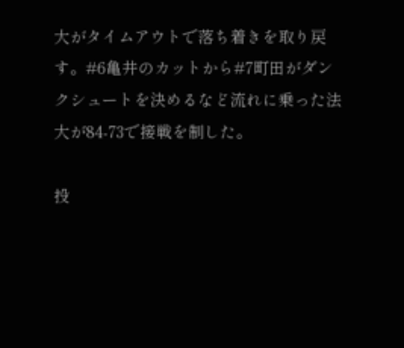大がタイムアウトで落ち着きを取り戻す。#6亀井のカットから#7町田がダンクシュートを決めるなど流れに乗った法大が84-73で接戦を制した。

投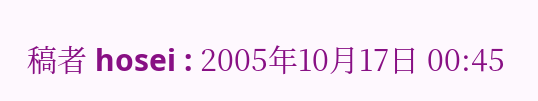稿者 hosei : 2005年10月17日 00:45